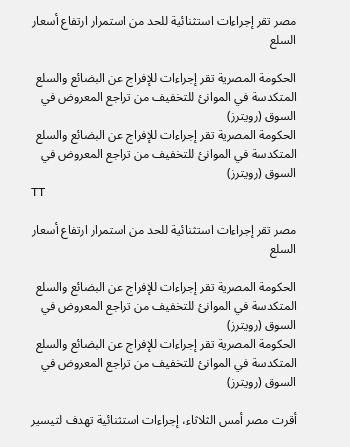مصر تقر إجراءات استثنائية للحد من استمرار ارتفاع أسعار السلع

الحكومة المصرية تقر إجراءات للإفراج عن البضائع والسلع المتكدسة في الموانئ للتخفيف من تراجع المعروض في السوق (رويترز)
الحكومة المصرية تقر إجراءات للإفراج عن البضائع والسلع المتكدسة في الموانئ للتخفيف من تراجع المعروض في السوق (رويترز)
TT

مصر تقر إجراءات استثنائية للحد من استمرار ارتفاع أسعار السلع

الحكومة المصرية تقر إجراءات للإفراج عن البضائع والسلع المتكدسة في الموانئ للتخفيف من تراجع المعروض في السوق (رويترز)
الحكومة المصرية تقر إجراءات للإفراج عن البضائع والسلع المتكدسة في الموانئ للتخفيف من تراجع المعروض في السوق (رويترز)

أقرت مصر أمس الثلاثاء، إجراءات استثنائية تهدف لتيسير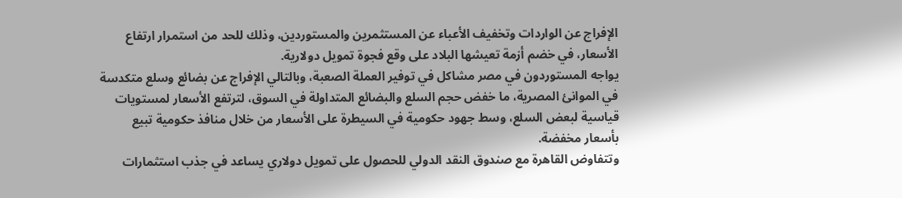الإفراج عن الواردات وتخفيف الأعباء عن المستثمرين والمستوردين، وذلك للحد من استمرار ارتفاع الأسعار، في خضم أزمة تعيشها البلاد على وقع فجوة تمويل دولارية.
يواجه المستوردون في مصر مشاكل في توفير العملة الصعبة، وبالتالي الإفراج عن بضائع وسلع متكدسة في الموانئ المصرية، ما خفض حجم السلع والبضائع المتداولة في السوق، لترتفع الأسعار لمستويات قياسية لبعض السلع، وسط جهود حكومية في السيطرة على الأسعار من خلال منافذ حكومية تبيع بأسعار مخفضة.
وتتفاوض القاهرة مع صندوق النقد الدولي للحصول على تمويل دولاري يساعد في جذب استثمارات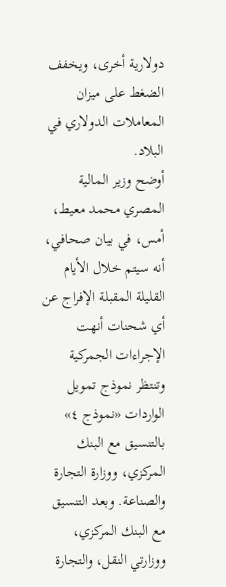دولارية أخرى، ويخفف الضغط على ميزان المعاملات الدولاري في البلاد.
أوضح وزير المالية المصري محمد معيط، أمس، في بيان صحافي، أنه سيتم خلال الأيام القليلة المقبلة الإفراج عن أي شحنات أنهت الإجراءات الجمركية وتنتظر نموذج تمويل الواردات «نموذج ٤» بالتنسيق مع البنك المركزي، ووزارة التجارة والصناعة. وبعد التنسيق مع البنك المركزي، ووزارتي النقل، والتجارة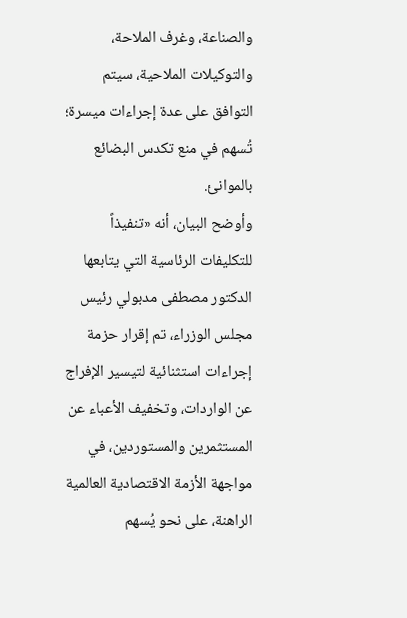والصناعة، وغرف الملاحة، والتوكيلات الملاحية، سيتم التوافق على عدة إجراءات ميسرة؛ تُسهم في منع تكدس البضائع بالموانئ.
وأوضح البيان، أنه «تنفيذاً للتكليفات الرئاسية التي يتابعها الدكتور مصطفى مدبولي رئيس مجلس الوزراء، تم إقرار حزمة إجراءات استثنائية لتيسير الإفراج عن الواردات، وتخفيف الأعباء عن المستثمرين والمستوردين، في مواجهة الأزمة الاقتصادية العالمية الراهنة، على نحو يُسهم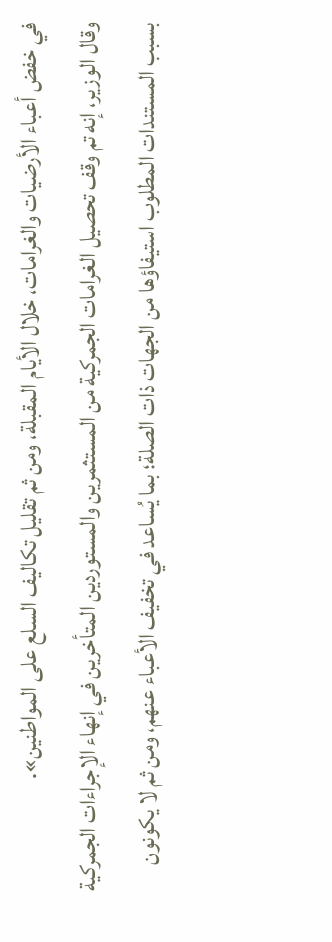في خفض أعباء الأرضيات والغرامات، خلال الأيام المقبلة، ومن ثم تقليل تكاليف السلع على المواطنين».
وقال الوزير، إنه تم وقف تحصيل الغرامات الجمركية من المستثمرين والمستوردين المتأخرين في إنهاء الإجراءات الجمركية بسبب المستندات المطلوب استيفاؤها من الجهات ذات الصلة؛ بما يُساعد في تخفيف الأعباء عنهم، ومن ثم لا يكونون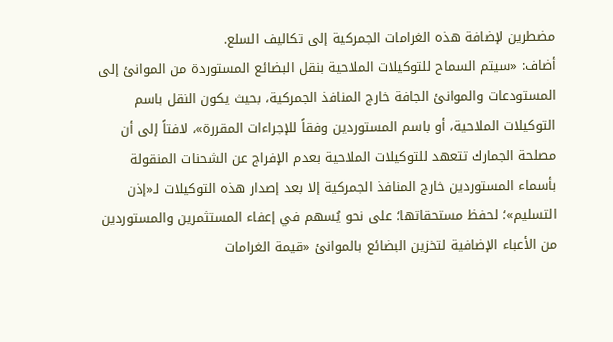مضطرين لإضافة هذه الغرامات الجمركية إلى تكاليف السلع.
أضاف: «سيتم السماح للتوكيلات الملاحية بنقل البضائع المستوردة من الموانئ إلى المستودعات والموانئ الجافة خارج المنافذ الجمركية، بحيث يكون النقل باسم التوكيلات الملاحية، أو باسم المستوردين وفقاً للإجراءات المقررة»، لافتاً إلى أن مصلحة الجمارك تتعهد للتوكيلات الملاحية بعدم الإفراج عن الشحنات المنقولة بأسماء المستوردين خارج المنافذ الجمركية إلا بعد إصدار هذه التوكيلات لـ«إذن التسليم»؛ لحفظ مستحقاتها؛ على نحو يُسهم في إعفاء المستثمرين والمستوردين من الأعباء الإضافية لتخزين البضائع بالموانئ «قيمة الغرامات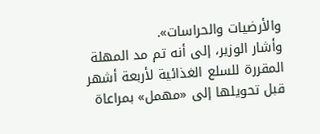والأرضيات والحراسات».
وأشار الوزير، إلى أنه تم مد المهلة المقررة للسلع الغذائية لأربعة أشهر قبل تحويلها إلى «مهمل» بمراعاة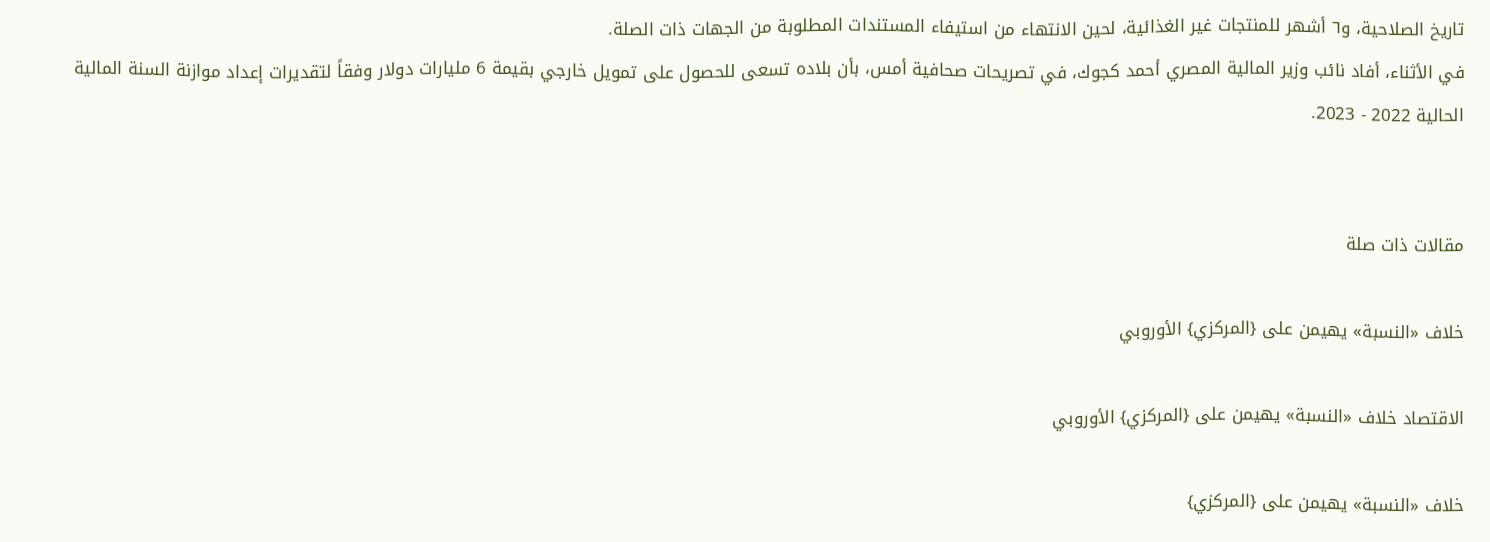تاريخ الصلاحية، و٦ أشهر للمنتجات غير الغذائية، لحين الانتهاء من استيفاء المستندات المطلوبة من الجهات ذات الصلة.
في الأثناء، أفاد نائب وزير المالية المصري أحمد كجوك، في تصريحات صحافية أمس، بأن بلاده تسعى للحصول على تمويل خارجي بقيمة 6 مليارات دولار وفقاً لتقديرات إعداد موازنة السنة المالية الحالية 2022 - 2023.


مقالات ذات صلة

خلاف «النسبة» يهيمن على {المركزي} الأوروبي

الاقتصاد خلاف «النسبة» يهيمن على {المركزي} الأوروبي

خلاف «النسبة» يهيمن على {المركزي}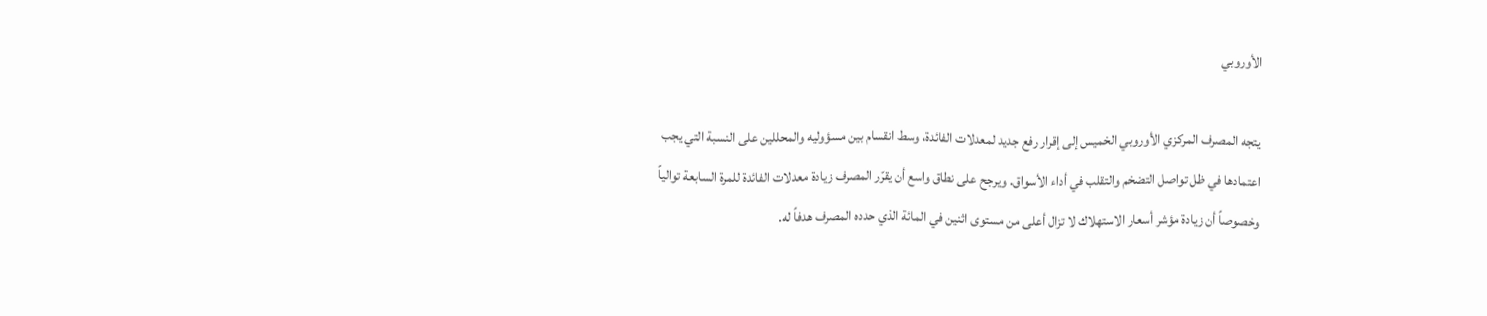الأوروبي

يتجه المصرف المركزي الأوروبي الخميس إلى إقرار رفع جديد لمعدلات الفائدة، وسط انقسام بين مسؤوليه والمحللين على النسبة التي يجب اعتمادها في ظل تواصل التضخم والتقلب في أداء الأسواق. ويرجح على نطاق واسع أن يقرّر المصرف زيادة معدلات الفائدة للمرة السابعة توالياً وخصوصاً أن زيادة مؤشر أسعار الاستهلاك لا تزال أعلى من مستوى اثنين في المائة الذي حدده المصرف هدفاً له.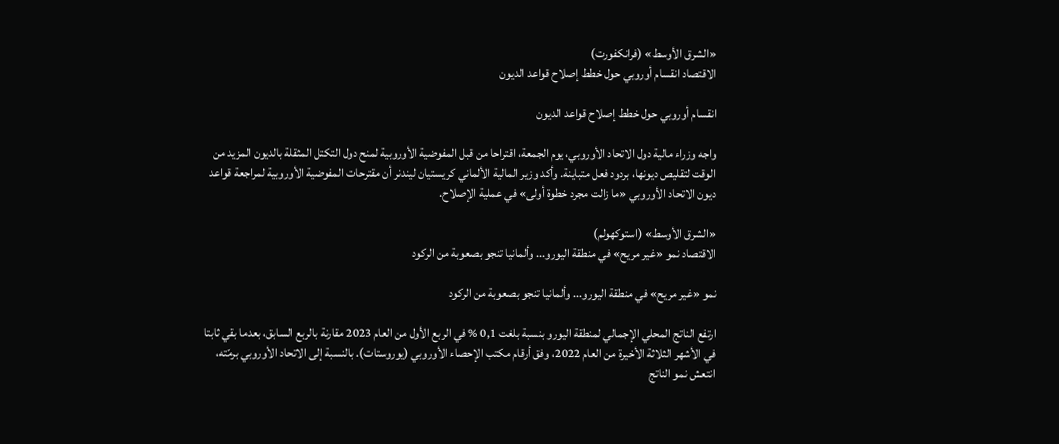«الشرق الأوسط» (فرانكفورت)
الاقتصاد انقسام أوروبي حول خطط إصلاح قواعد الديون

انقسام أوروبي حول خطط إصلاح قواعد الديون

واجه وزراء مالية دول الاتحاد الأوروبي، يوم الجمعة، اقتراحا من قبل المفوضية الأوروبية لمنح دول التكتل المثقلة بالديون المزيد من الوقت لتقليص ديونها، بردود فعل متباينة. وأكد وزير المالية الألماني كريستيان ليندنر أن مقترحات المفوضية الأوروبية لمراجعة قواعد ديون الاتحاد الأوروبي «ما زالت مجرد خطوة أولى» في عملية الإصلاح.

«الشرق الأوسط» (استوكهولم)
الاقتصاد نمو «غير مريح» في منطقة اليورو... وألمانيا تنجو بصعوبة من الركود

نمو «غير مريح» في منطقة اليورو... وألمانيا تنجو بصعوبة من الركود

ارتفع الناتج المحلي الإجمالي لمنطقة اليورو بنسبة بلغت 0,1 % في الربع الأول من العام 2023 مقارنة بالربع السابق، بعدما بقي ثابتا في الأشهر الثلاثة الأخيرة من العام 2022، وفق أرقام مكتب الإحصاء الأوروبي (يوروستات). بالنسبة إلى الاتحاد الأوروبي برمّته، انتعش نمو الناتج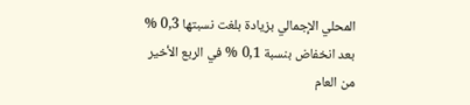المحلي الإجمالي بزيادة بلغت نسبتها 0,3 % بعد انخفاض بنسبة 0,1 % في الربع الأخير من العام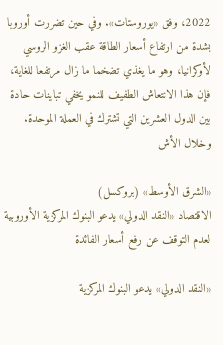2022، وفق «يوروستات». وفي حين تضررت أوروبا بشدة من ارتفاع أسعار الطاقة عقب الغزو الروسي لأوكرانيا، وهو ما يغذي تضخما ما زال مرتفعا للغاية، فإن هذا الانتعاش الطفيف للنمو يخفي تباينات حادة بين الدول العشرين التي تشترك في العملة الموحدة. وخلال الأش

«الشرق الأوسط» (بروكسل)
الاقتصاد «النقد الدولي» يدعو البنوك المركزية الأوروبية لعدم التوقف عن رفع أسعار الفائدة

«النقد الدولي» يدعو البنوك المركزية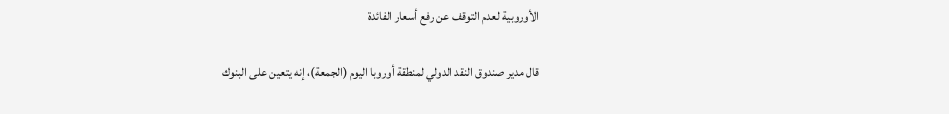الأوروبية لعدم التوقف عن رفع أسعار الفائدة

قال مدير صندوق النقد الدولي لمنطقة أوروبا اليوم (الجمعة)، إنه يتعين على البنوك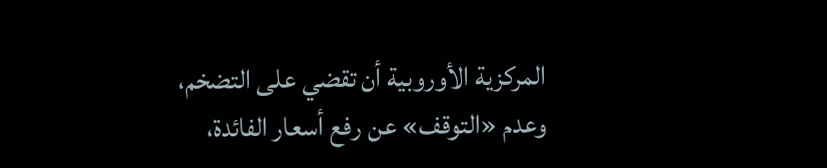المركزية الأوروبية أن تقضي على التضخم، وعدم «التوقف» عن رفع أسعار الفائدة،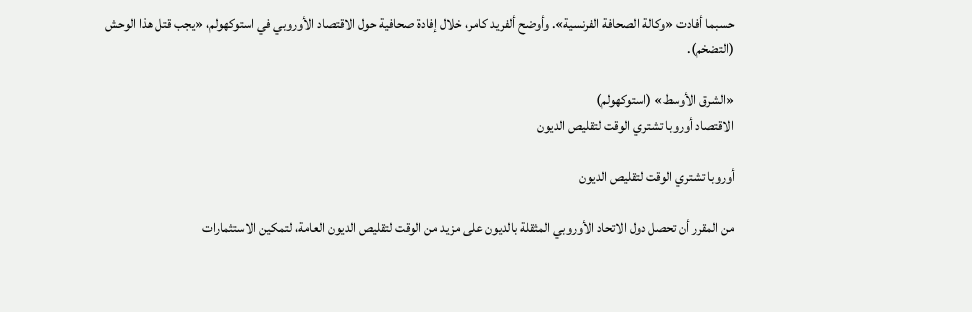حسبما أفادت «وكالة الصحافة الفرنسية». وأوضح ألفريد كامر، خلال إفادة صحافية حول الاقتصاد الأوروبي في استوكهولم، «يجب قتل هذا الوحش (التضخم).

«الشرق الأوسط» (استوكهولم)
الاقتصاد أوروبا تشتري الوقت لتقليص الديون

أوروبا تشتري الوقت لتقليص الديون

من المقرر أن تحصل دول الاتحاد الأوروبي المثقلة بالديون على مزيد من الوقت لتقليص الديون العامة، لتمكين الاستثمارات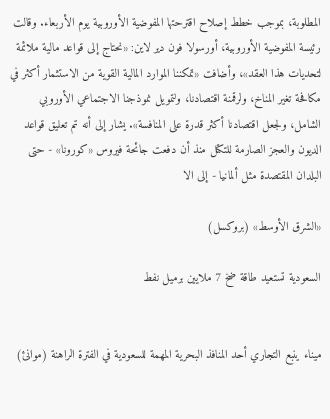المطلوبة، بموجب خطط إصلاح اقترحتها المفوضية الأوروبية يوم الأربعاء. وقالت رئيسة المفوضية الأوروبية، أورسولا فون دير لاين: «نحتاج إلى قواعد مالية ملائمة لتحديات هذا العقد»، وأضافت «تمكننا الموارد المالية القوية من الاستثمار أكثر في مكافحة تغير المناخ، ولرقمنة اقتصادنا، ولتمويل نموذجنا الاجتماعي الأوروبي الشامل، ولجعل اقتصادنا أكثر قدرة على المنافسة». يشار إلى أنه تم تعليق قواعد الديون والعجز الصارمة للتكتل منذ أن دفعت جائحة فيروس «كورونا» - حتى البلدان المقتصدة مثل ألمانيا - إلى الا

«الشرق الأوسط» (بروكسل)

السعودية تستعيد طاقة ضخ 7 ملايين برميل نفط


ميناء ينبع التجاري أحد المنافذ البحرية المهمة للسعودية في الفترة الراهنة (موانئ)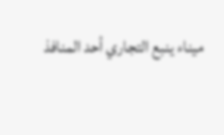ميناء ينبع التجاري أحد المنافذ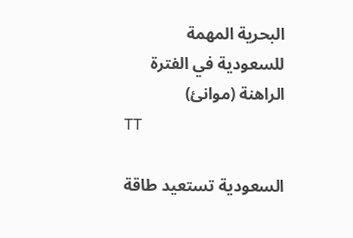البحرية المهمة للسعودية في الفترة الراهنة (موانئ)
TT

السعودية تستعيد طاقة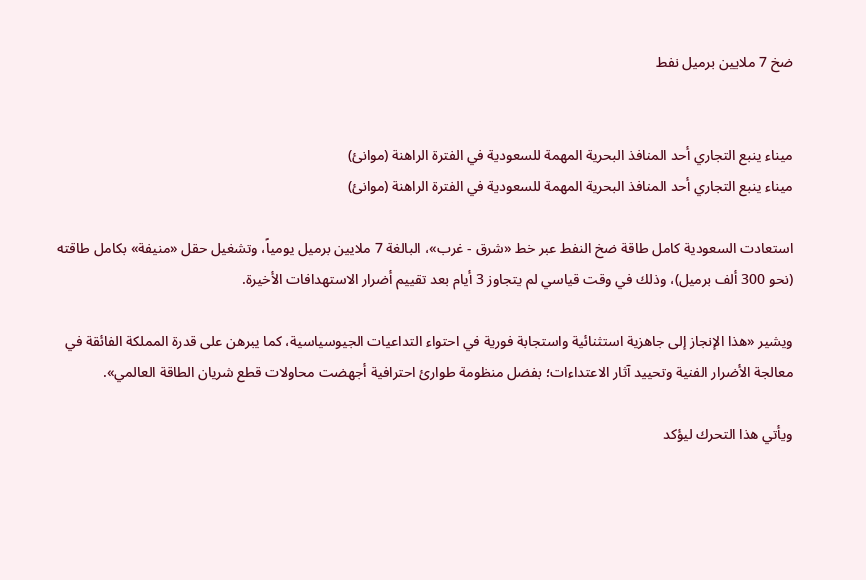ضخ 7 ملايين برميل نفط


ميناء ينبع التجاري أحد المنافذ البحرية المهمة للسعودية في الفترة الراهنة (موانئ)
ميناء ينبع التجاري أحد المنافذ البحرية المهمة للسعودية في الفترة الراهنة (موانئ)

استعادت السعودية كامل طاقة ضخ النفط عبر خط «شرق - غرب»، البالغة 7 ملايين برميل يومياً، وتشغيل حقل «منيفة» بكامل طاقته (نحو 300 ألف برميل)، وذلك في وقت قياسي لم يتجاوز 3 أيام بعد تقييم أضرار الاستهدافات الأخيرة.

ويشير «هذا الإنجاز إلى جاهزية استثنائية واستجابة فورية في احتواء التداعيات الجيوسياسية، كما يبرهن على قدرة المملكة الفائقة في معالجة الأضرار الفنية وتحييد آثار الاعتداءات؛ بفضل منظومة طوارئ احترافية أجهضت محاولات قطع شريان الطاقة العالمي».

ويأتي هذا التحرك ليؤكد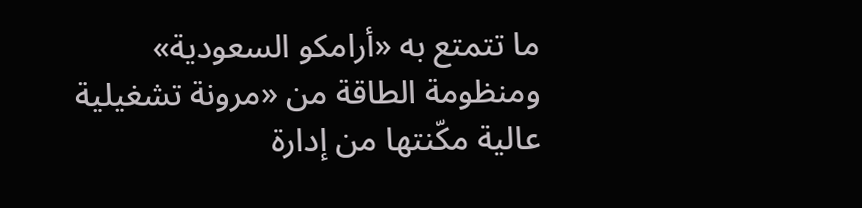ما تتمتع به «أرامكو السعودية» ومنظومة الطاقة من «مرونة تشغيلية عالية مكّنتها من إدارة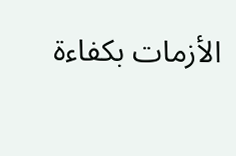الأزمات بكفاءة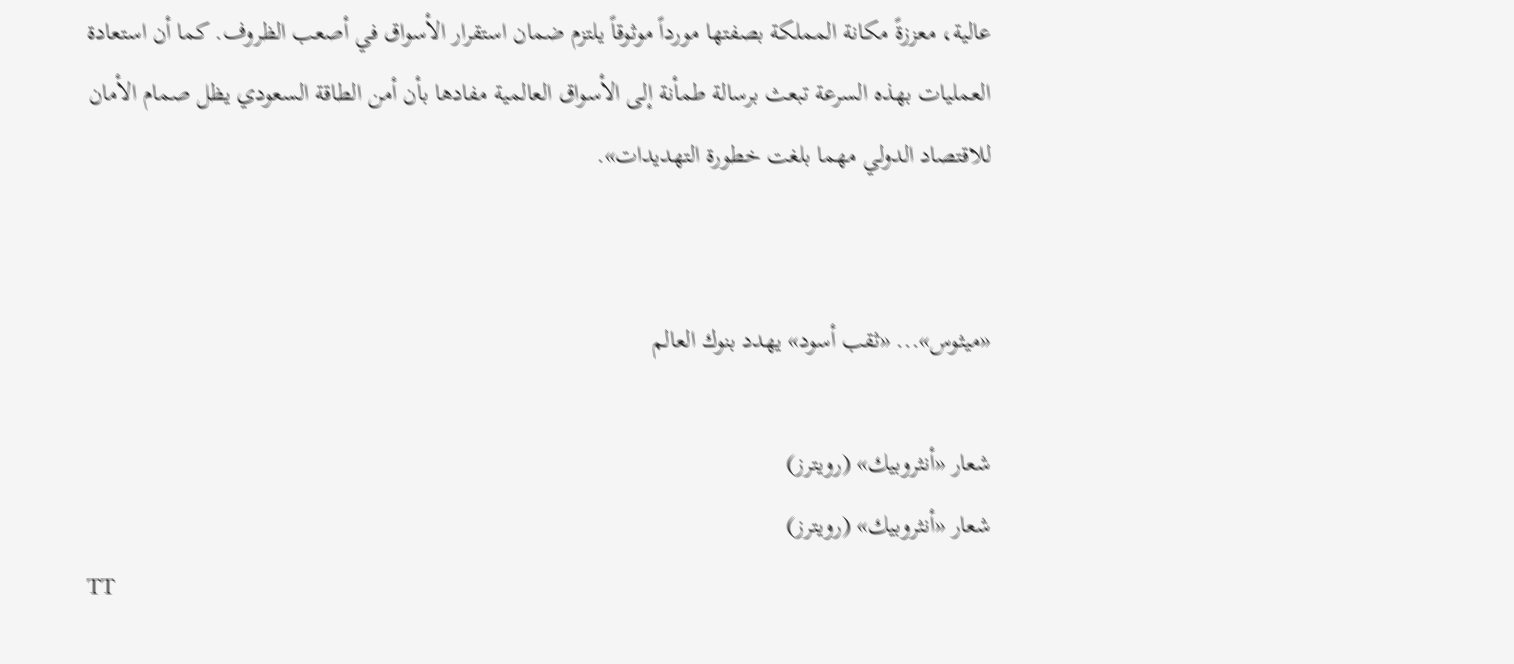عالية، معززةً مكانة المملكة بصفتها مورداً موثوقاً يلتزم ضمان استقرار الأسواق في أصعب الظروف. كما أن استعادة العمليات بهذه السرعة تبعث برسالة طمأنة إلى الأسواق العالمية مفادها بأن أمن الطاقة السعودي يظل صمام الأمان للاقتصاد الدولي مهما بلغت خطورة التهديدات».


«ميثوس»... «ثقب أسود» يهدد بنوك العالم

شعار «أنثروبيك» (رويترز)
شعار «أنثروبيك» (رويترز)
TT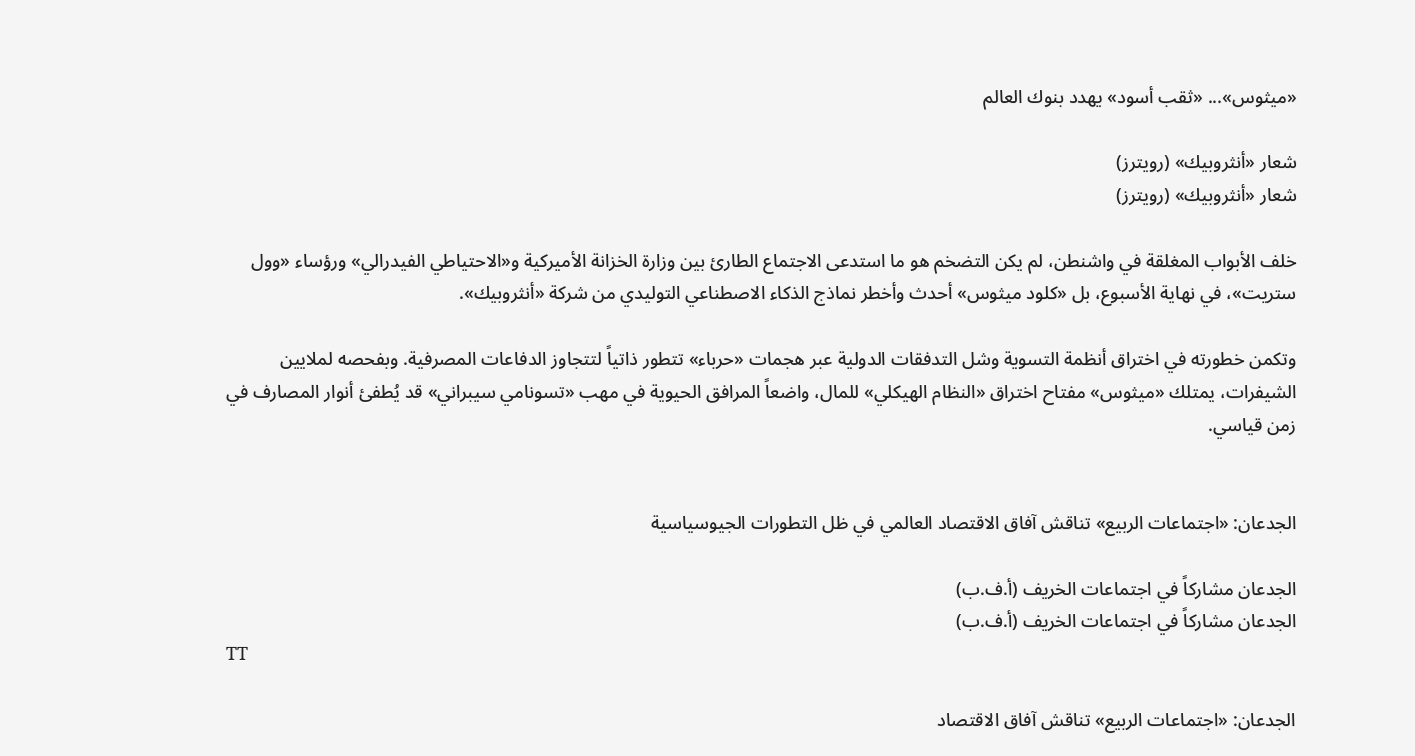«ميثوس»... «ثقب أسود» يهدد بنوك العالم

شعار «أنثروبيك» (رويترز)
شعار «أنثروبيك» (رويترز)

خلف الأبواب المغلقة في واشنطن، لم يكن التضخم هو ما استدعى الاجتماع الطارئ بين وزارة الخزانة الأميركية و«الاحتياطي الفيدرالي» ورؤساء «وول ستريت»، في نهاية الأسبوع، بل «كلود ميثوس» أحدث وأخطر نماذج الذكاء الاصطناعي التوليدي من شركة «أنثروبيك».

وتكمن خطورته في اختراق أنظمة التسوية وشل التدفقات الدولية عبر هجمات «حرباء» تتطور ذاتياً لتتجاوز الدفاعات المصرفية. وبفحصه لملايين الشيفرات، يمتلك «ميثوس» مفتاح اختراق «النظام الهيكلي» للمال، واضعاً المرافق الحيوية في مهب «تسونامي سيبراني» قد يُطفئ أنوار المصارف في زمن قياسي.


الجدعان: «اجتماعات الربيع» تناقش آفاق الاقتصاد العالمي في ظل التطورات الجيوسياسية

الجدعان مشاركاً في اجتماعات الخريف (أ.ف.ب)
الجدعان مشاركاً في اجتماعات الخريف (أ.ف.ب)
TT

الجدعان: «اجتماعات الربيع» تناقش آفاق الاقتصاد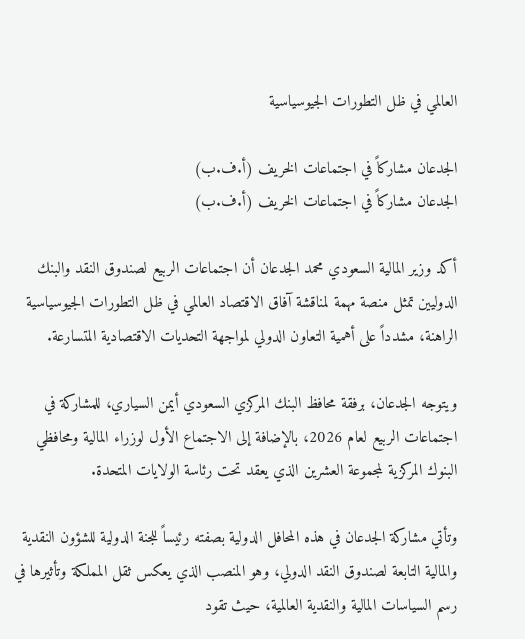العالمي في ظل التطورات الجيوسياسية

الجدعان مشاركاً في اجتماعات الخريف (أ.ف.ب)
الجدعان مشاركاً في اجتماعات الخريف (أ.ف.ب)

أكد وزير المالية السعودي محمد الجدعان أن اجتماعات الربيع لصندوق النقد والبنك الدوليين تمثل منصة مهمة لمناقشة آفاق الاقتصاد العالمي في ظل التطورات الجيوسياسية الراهنة، مشدداً على أهمية التعاون الدولي لمواجهة التحديات الاقتصادية المتسارعة.

ويتوجه الجدعان، برفقة محافظ البنك المركزي السعودي أيمن السياري، للمشاركة في اجتماعات الربيع لعام 2026، بالإضافة إلى الاجتماع الأول لوزراء المالية ومحافظي البنوك المركزية لمجموعة العشرين الذي يعقد تحت رئاسة الولايات المتحدة.

وتأتي مشاركة الجدعان في هذه المحافل الدولية بصفته رئيساً للجنة الدولية للشؤون النقدية والمالية التابعة لصندوق النقد الدولي، وهو المنصب الذي يعكس ثقل المملكة وتأثيرها في رسم السياسات المالية والنقدية العالمية، حيث تقود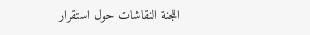اللجنة النقاشات حول استقرار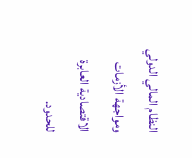النظام المالي الدولي ومواجهة الأزمات الاقتصادية العابرة للحدود.